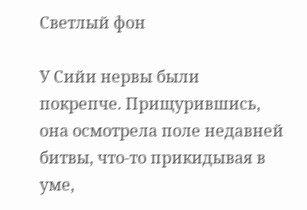Светлый фон

У Сийи нервы были покрепче. Прищурившись, она осмотрела поле недавней битвы, что-то прикидывая в уме,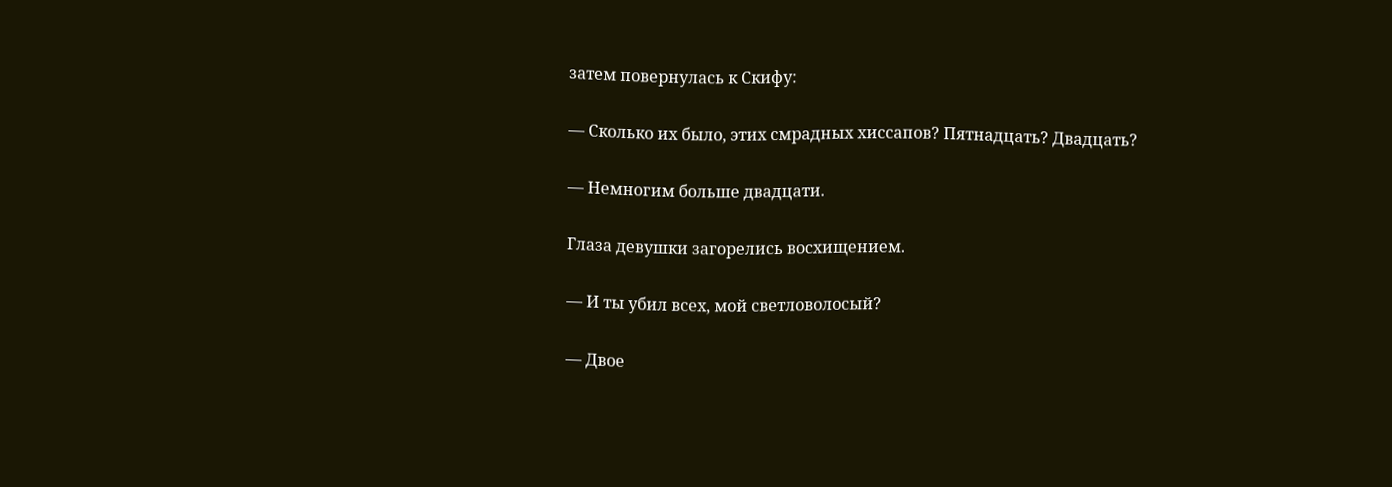затем повернулась к Скифу:

— Сколько их было, этих смрадных хиссапов? Пятнадцать? Двадцать?

— Немногим больше двадцати.

Глаза девушки загорелись восхищением.

— И ты убил всех, мой светловолосый?

— Двое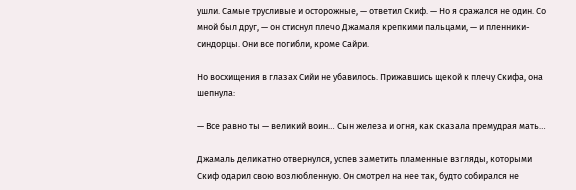ушли. Самые трусливые и осторожные, — ответил Скиф. — Но я сражался не один. Со мной был друг, — он стиснул плечо Джамаля крепкими пальцами, — и пленники-синдорцы. Они все погибли, кроме Сайри.

Но восхищения в глазах Сийи не убавилось. Прижавшись щекой к плечу Скифа, она шепнула:

— Все равно ты — великий воин… Сын железа и огня, как сказала премудрая мать…

Джамаль деликатно отвернулся, успев заметить пламенные взгляды, которыми Скиф одарил свою возлюбленную. Он смотрел на нее так, будто собирался не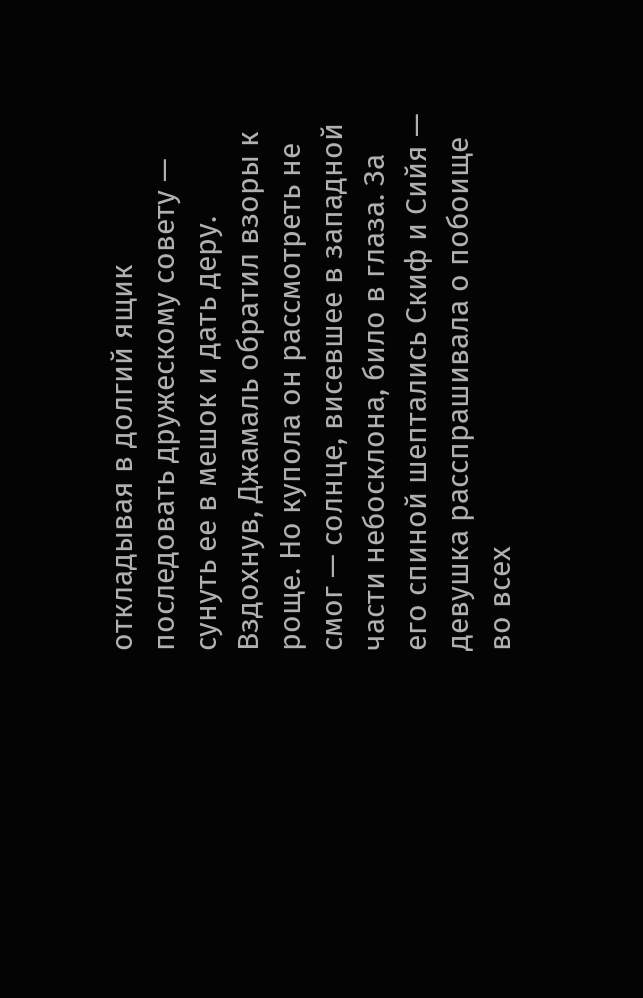откладывая в долгий ящик последовать дружескому совету — сунуть ее в мешок и дать деру. Вздохнув, Джамаль обратил взоры к роще. Но купола он рассмотреть не смог — солнце, висевшее в западной части небосклона, било в глаза. За его спиной шептались Скиф и Сийя — девушка расспрашивала о побоище во всех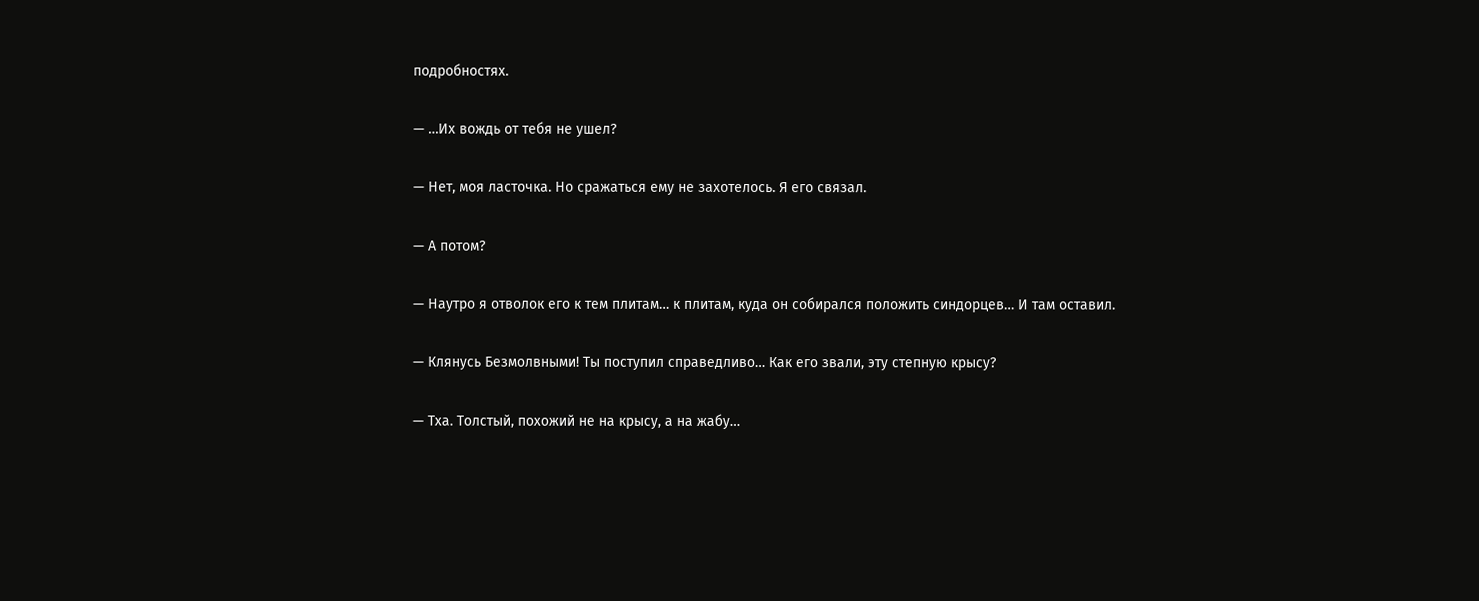подробностях.

— …Их вождь от тебя не ушел?

— Нет, моя ласточка. Но сражаться ему не захотелось. Я его связал.

— А потом?

— Наутро я отволок его к тем плитам… к плитам, куда он собирался положить синдорцев… И там оставил.

— Клянусь Безмолвными! Ты поступил справедливо… Как его звали, эту степную крысу?

— Тха. Толстый, похожий не на крысу, а на жабу…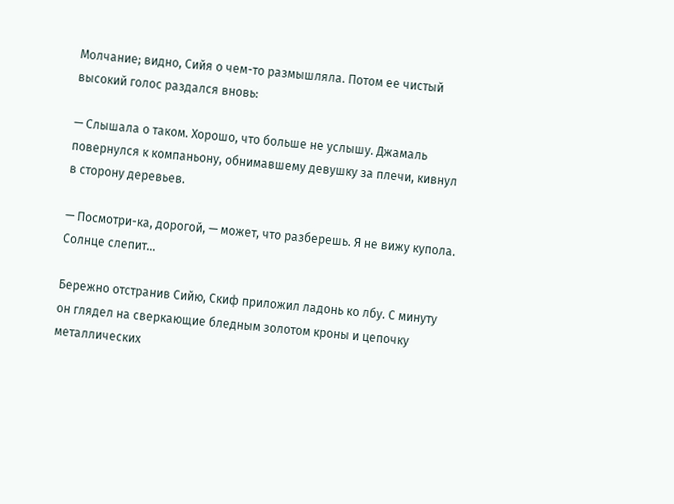Молчание; видно, Сийя о чем-то размышляла. Потом ее чистый высокий голос раздался вновь:

— Слышала о таком. Хорошо, что больше не услышу. Джамаль повернулся к компаньону, обнимавшему девушку за плечи, кивнул в сторону деревьев.

— Посмотри-ка, дорогой, — может, что разберешь. Я не вижу купола. Солнце слепит…

Бережно отстранив Сийю, Скиф приложил ладонь ко лбу. С минуту он глядел на сверкающие бледным золотом кроны и цепочку металлических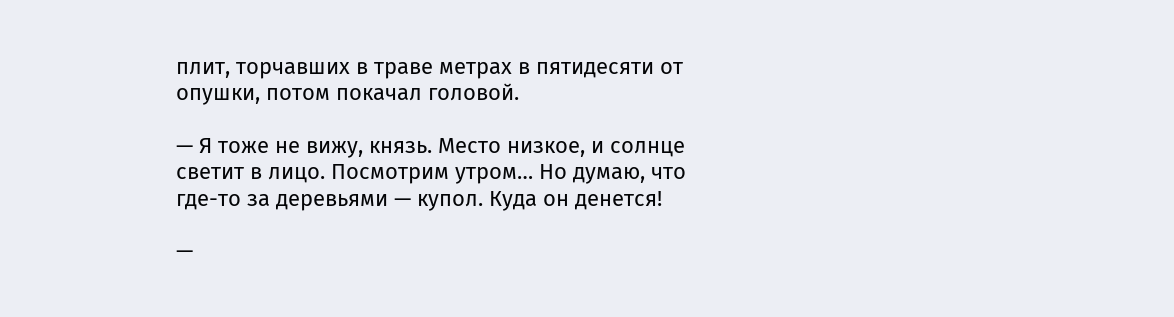плит, торчавших в траве метрах в пятидесяти от опушки, потом покачал головой.

— Я тоже не вижу, князь. Место низкое, и солнце светит в лицо. Посмотрим утром… Но думаю, что где-то за деревьями — купол. Куда он денется!

—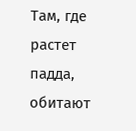Там, где растет падда, обитают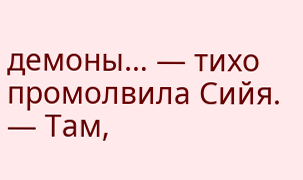демоны… — тихо промолвила Сийя. — Там,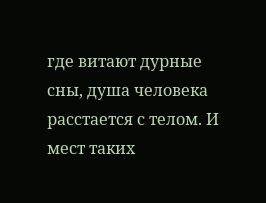где витают дурные сны, душа человека расстается с телом. И мест таких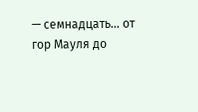— семнадцать… от гор Мауля до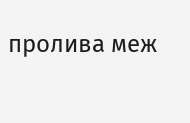пролива меж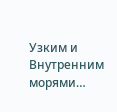Узким и Внутренним морями…